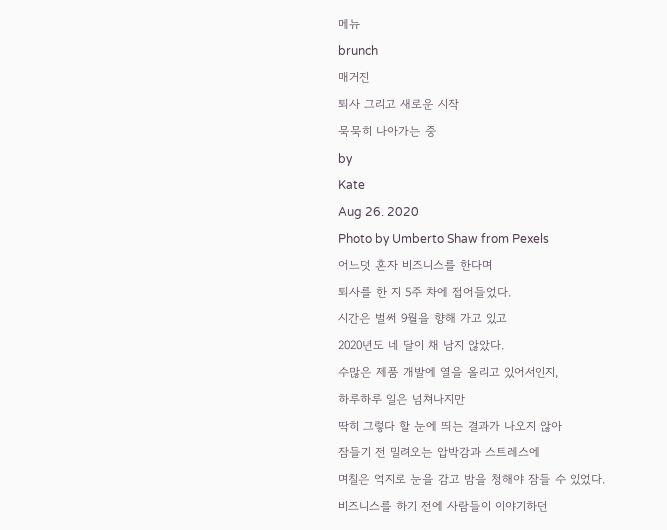메뉴
brunch
매거진
퇴사 그리고 새로운 시작
묵묵히 나아가는 중
by
Kate
Aug 26. 2020
Photo by Umberto Shaw from Pexels
어느덧 혼자 비즈니스를 한다며
퇴사를 한 지 5주 차에 접어들었다.
시간은 벌써 9월을 향해 가고 있고
2020년도 네 달이 채 남지 않았다.
수많은 제품 개발에 열을 올리고 있어서인지,
하루하루 일은 넘쳐나지만
딱히 그렇다 할 눈에 띄는 결과가 나오지 않아
잠들기 전 밀려오는 압박감과 스트레스에
며칠은 억지로 눈을 감고 밤을 청해야 잠들 수 있었다.
비즈니스를 하기 전에 사람들이 이야기하던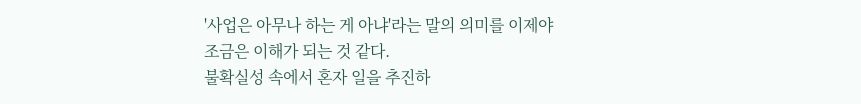'사업은 아무나 하는 게 아냐'라는 말의 의미를 이제야
조금은 이해가 되는 것 같다.
불확실성 속에서 혼자 일을 추진하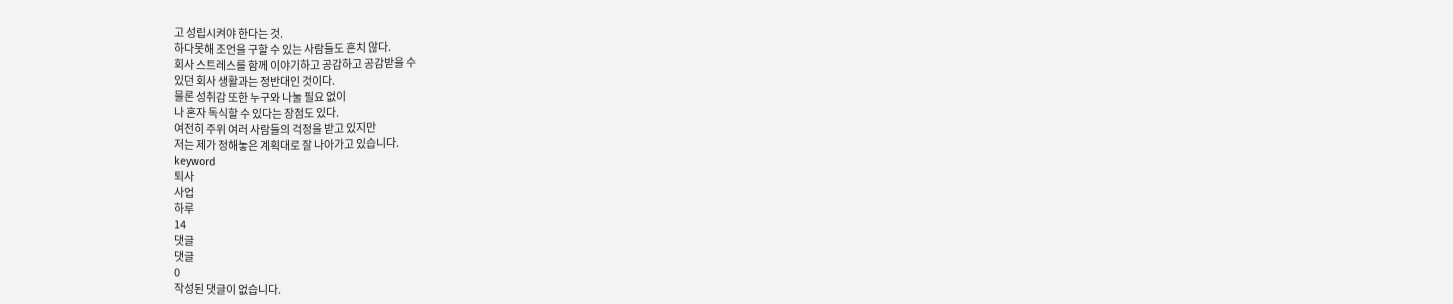고 성립시켜야 한다는 것.
하다못해 조언을 구할 수 있는 사람들도 흔치 않다.
회사 스트레스를 함께 이야기하고 공감하고 공감받을 수
있던 회사 생활과는 정반대인 것이다.
물론 성취감 또한 누구와 나눌 필요 없이
나 혼자 독식할 수 있다는 장점도 있다.
여전히 주위 여러 사람들의 걱정을 받고 있지만
저는 제가 정해놓은 계획대로 잘 나아가고 있습니다.
keyword
퇴사
사업
하루
14
댓글
댓글
0
작성된 댓글이 없습니다.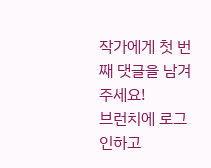작가에게 첫 번째 댓글을 남겨주세요!
브런치에 로그인하고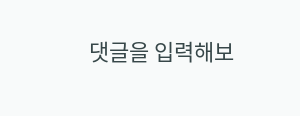댓글을 입력해보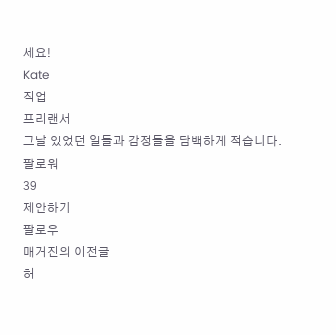세요!
Kate
직업
프리랜서
그날 있었던 일들과 감정들을 담백하게 적습니다.
팔로워
39
제안하기
팔로우
매거진의 이전글
허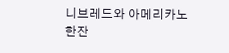니브레드와 아메리카노 한잔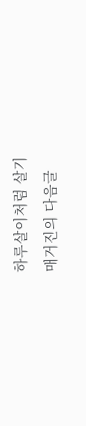하루살이처럼 살기
매거진의 다음글